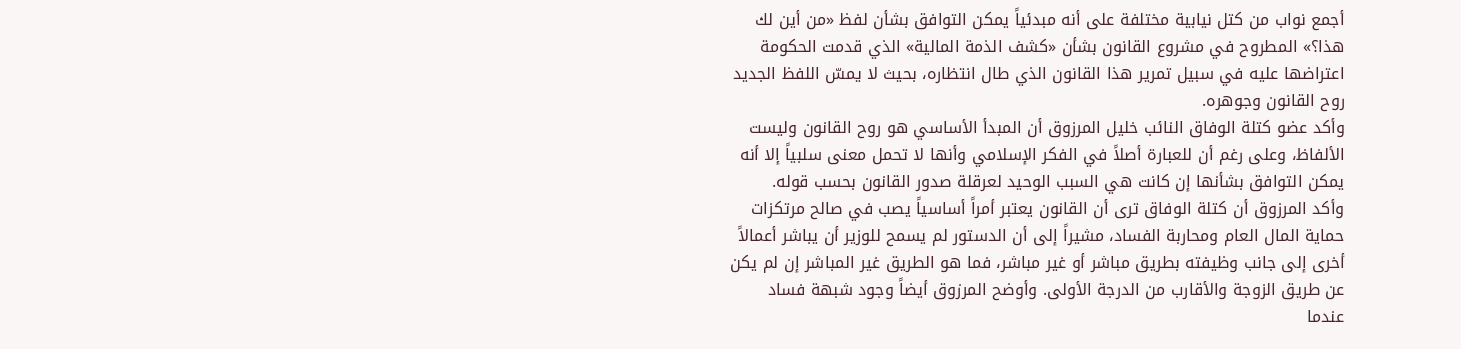أجمع نواب من كتل نيابية مختلفة على أنه مبدئياً يمكن التوافق بشأن لفظ «من أين لك هذا؟» المطروح في مشروع القانون بشأن «كشف الذمة المالية» الذي قدمت الحكومة اعتراضها عليه في سبيل تمرير هذا القانون الذي طال انتظاره، بحيث لا يمسّ اللفظ الجديد روح القانون وجوهره.
وأكد عضو كتلة الوفاق النائب خليل المرزوق أن المبدأ الأساسي هو روح القانون وليست الألفاظ، وعلى رغم أن للعبارة أصلاً في الفكر الإسلامي وأنها لا تحمل معنى سلبياً إلا أنه يمكن التوافق بشأنها إن كانت هي السبب الوحيد لعرقلة صدور القانون بحسب قوله.
وأكد المرزوق أن كتلة الوفاق ترى أن القانون يعتبر أمراً أساسياً يصب في صالح مرتكزات حماية المال العام ومحاربة الفساد، مشيراً إلى أن الدستور لم يسمح للوزير أن يباشر أعمالاً أخرى إلى جانب وظيفته بطريق مباشر أو غير مباشر، فما هو الطريق غير المباشر إن لم يكن عن طريق الزوجة والأقارب من الدرجة الأولى. وأوضح المرزوق أيضاً وجود شبهة فساد عندما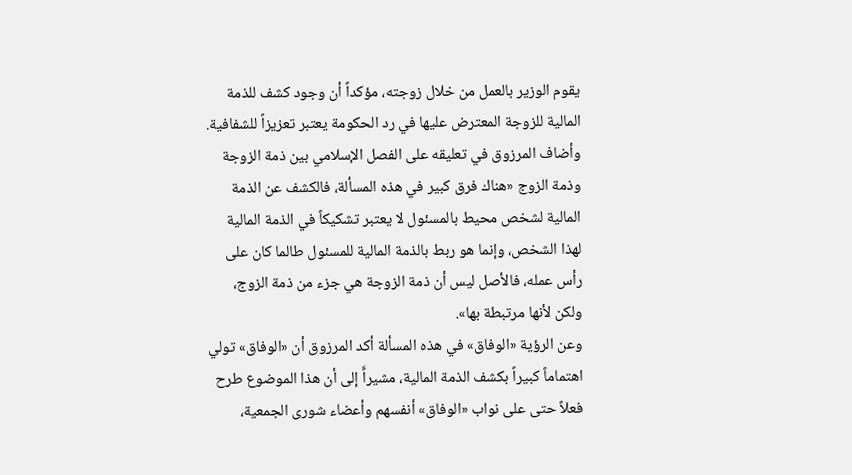يقوم الوزير بالعمل من خلال زوجته، مؤكداً أن وجود كشف للذمة المالية للزوجة المعترض عليها في رد الحكومة يعتبر تعزيزاً للشفافية.
وأضاف المرزوق في تعليقه على الفصل الإسلامي بين ذمة الزوجة وذمة الزوج «هناك فرق كبير في هذه المسألة، فالكشف عن الذمة المالية لشخص محيط بالمسئول لا يعتبر تشكيكاً في الذمة المالية لهذا الشخص، وإنما هو ربط بالذمة المالية للمسئول طالما كان على رأس عمله، فالأصل ليس أن ذمة الزوجة هي جزء من ذمة الزوج، ولكن لأنها مرتبطة بها».
وعن الرؤية «الوفاق» في هذه المسألة أكد المرزوق أن «الوفاق» تولي اهتماماً كبيراً بكشف الذمة المالية، مشيراًَ إلى أن هذا الموضوع طرح فعلاً حتى على نواب «الوفاق» أنفسهم وأعضاء شورى الجمعية،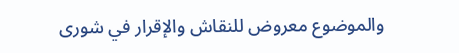والموضوع معروض للنقاش والإقرار في شورى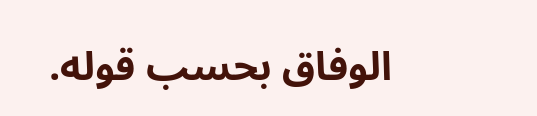الوفاق بحسب قوله.